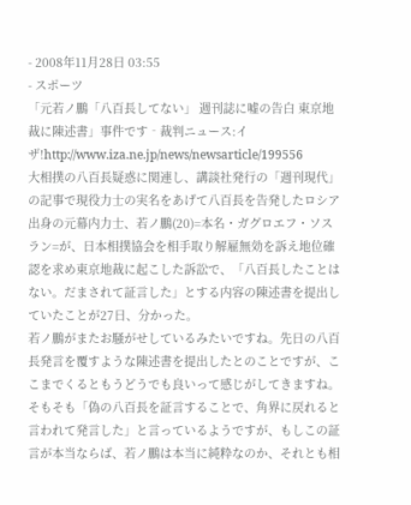- 2008年11月28日 03:55
- スポーツ
「元若ノ鵬「八百長してない」 週刊誌に嘘の告白 東京地裁に陳述書」事件です‐裁判ニュース:イザ!http://www.iza.ne.jp/news/newsarticle/199556
大相撲の八百長疑惑に関連し、講談社発行の「週刊現代」の記事で現役力士の実名をあげて八百長を告発したロシア出身の元幕内力士、若ノ鵬(20)=本名・ガグロエフ・ソスラン=が、日本相撲協会を相手取り解雇無効を訴え地位確認を求め東京地裁に起こした訴訟で、「八百長したことはない。だまされて証言した」とする内容の陳述書を提出していたことが27日、分かった。
若ノ鵬がまたお騒がせしているみたいですね。先日の八百長発言を覆すような陳述書を提出したとのことですが、ここまでくるともうどうでも良いって感じがしてきますね。
そもそも「偽の八百長を証言することで、角界に戻れると言われて発言した」と言っているようですが、もしこの証言が本当ならば、若ノ鵬は本当に純粋なのか、それとも相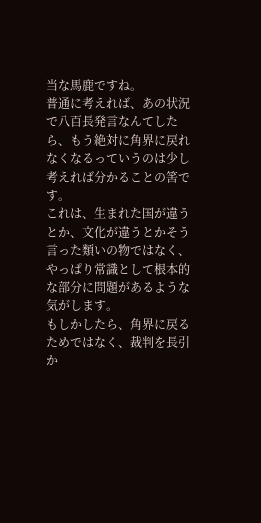当な馬鹿ですね。
普通に考えれば、あの状況で八百長発言なんてしたら、もう絶対に角界に戻れなくなるっていうのは少し考えれば分かることの筈です。
これは、生まれた国が違うとか、文化が違うとかそう言った類いの物ではなく、やっぱり常識として根本的な部分に問題があるような気がします。
もしかしたら、角界に戻るためではなく、裁判を長引か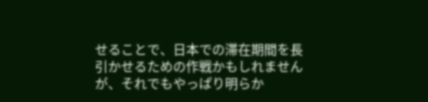せることで、日本での滞在期間を長引かせるための作戦かもしれませんが、それでもやっぱり明らか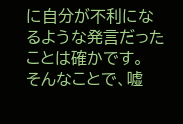に自分が不利になるような発言だったことは確かです。
そんなことで、嘘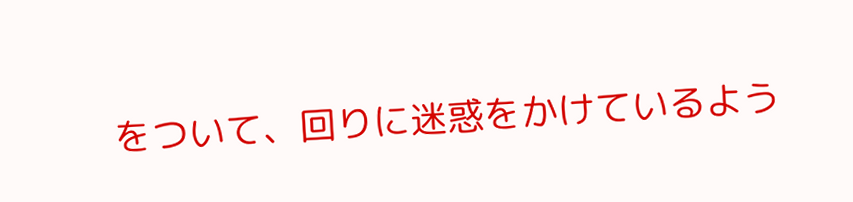をついて、回りに迷惑をかけているよう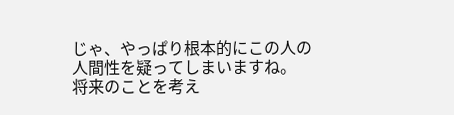じゃ、やっぱり根本的にこの人の人間性を疑ってしまいますね。
将来のことを考え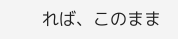れば、このまま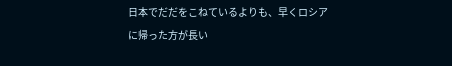日本でだだをこねているよりも、早くロシアに帰った方が長い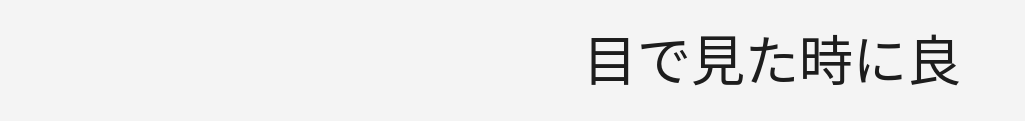目で見た時に良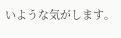いような気がします。